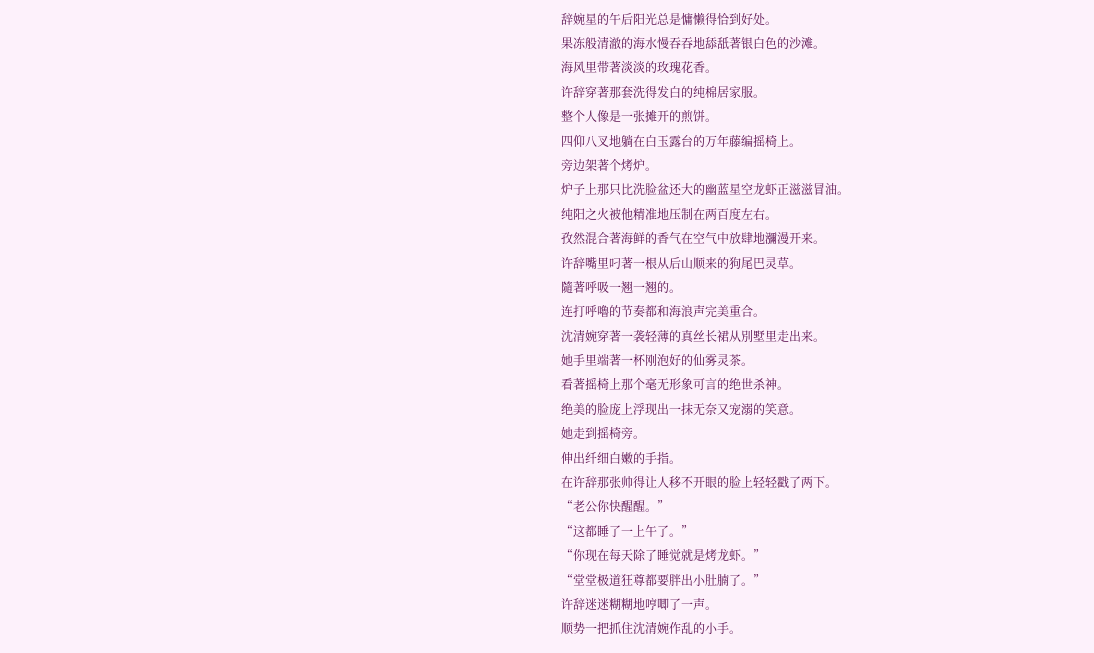辞婉星的午后阳光总是慵懒得恰到好处。
果冻般清澈的海水慢吞吞地舔舐著银白色的沙滩。
海风里带著淡淡的玫瑰花香。
许辞穿著那套洗得发白的纯棉居家服。
整个人像是一张摊开的煎饼。
四仰八叉地躺在白玉露台的万年藤编摇椅上。
旁边架著个烤炉。
炉子上那只比洗脸盆还大的幽蓝星空龙虾正滋滋冒油。
纯阳之火被他精准地压制在两百度左右。
孜然混合著海鲜的香气在空气中放肆地瀰漫开来。
许辞嘴里叼著一根从后山顺来的狗尾巴灵草。
隨著呼吸一翘一翘的。
连打呼嚕的节奏都和海浪声完美重合。
沈清婉穿著一袭轻薄的真丝长裙从別墅里走出来。
她手里端著一杯刚泡好的仙雾灵茶。
看著摇椅上那个毫无形象可言的绝世杀神。
绝美的脸庞上浮现出一抹无奈又宠溺的笑意。
她走到摇椅旁。
伸出纤细白嫩的手指。
在许辞那张帅得让人移不开眼的脸上轻轻戳了两下。
“老公你快醒醒。”
“这都睡了一上午了。”
“你现在每天除了睡觉就是烤龙虾。”
“堂堂极道狂尊都要胖出小肚腩了。”
许辞迷迷糊糊地哼唧了一声。
顺势一把抓住沈清婉作乱的小手。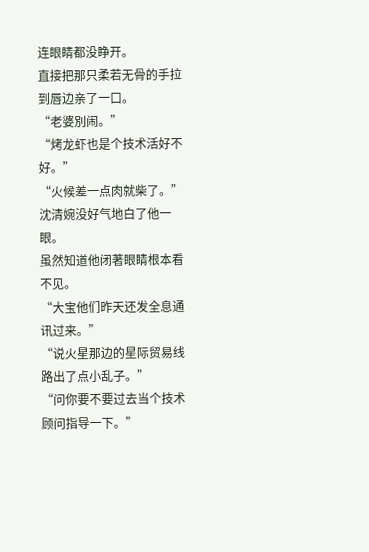连眼睛都没睁开。
直接把那只柔若无骨的手拉到唇边亲了一口。
“老婆別闹。”
“烤龙虾也是个技术活好不好。”
“火候差一点肉就柴了。”
沈清婉没好气地白了他一眼。
虽然知道他闭著眼睛根本看不见。
“大宝他们昨天还发全息通讯过来。”
“说火星那边的星际贸易线路出了点小乱子。”
“问你要不要过去当个技术顾问指导一下。”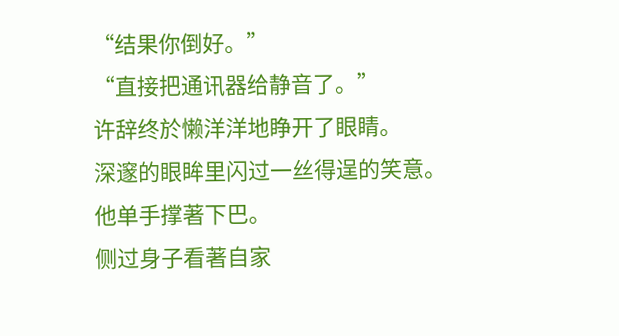“结果你倒好。”
“直接把通讯器给静音了。”
许辞终於懒洋洋地睁开了眼睛。
深邃的眼眸里闪过一丝得逞的笑意。
他单手撑著下巴。
侧过身子看著自家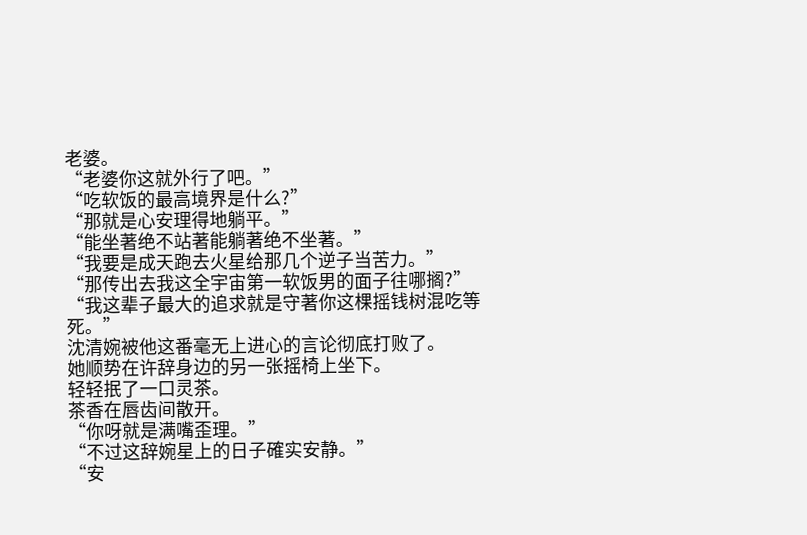老婆。
“老婆你这就外行了吧。”
“吃软饭的最高境界是什么?”
“那就是心安理得地躺平。”
“能坐著绝不站著能躺著绝不坐著。”
“我要是成天跑去火星给那几个逆子当苦力。”
“那传出去我这全宇宙第一软饭男的面子往哪搁?”
“我这辈子最大的追求就是守著你这棵摇钱树混吃等死。”
沈清婉被他这番毫无上进心的言论彻底打败了。
她顺势在许辞身边的另一张摇椅上坐下。
轻轻抿了一口灵茶。
茶香在唇齿间散开。
“你呀就是满嘴歪理。”
“不过这辞婉星上的日子確实安静。”
“安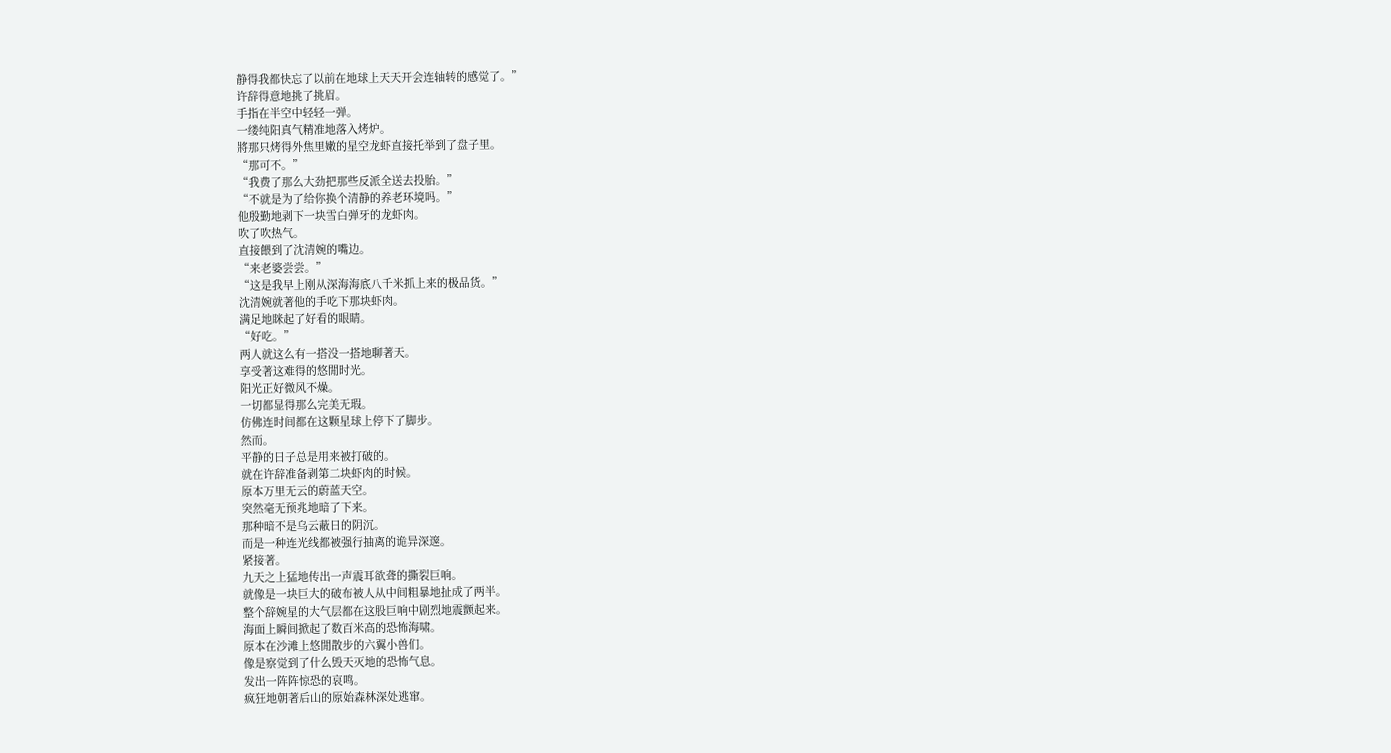静得我都快忘了以前在地球上天天开会连轴转的感觉了。”
许辞得意地挑了挑眉。
手指在半空中轻轻一弹。
一缕纯阳真气精准地落入烤炉。
將那只烤得外焦里嫩的星空龙虾直接托举到了盘子里。
“那可不。”
“我费了那么大劲把那些反派全送去投胎。”
“不就是为了给你换个清静的养老环境吗。”
他殷勤地剥下一块雪白弹牙的龙虾肉。
吹了吹热气。
直接餵到了沈清婉的嘴边。
“来老婆尝尝。”
“这是我早上刚从深海海底八千米抓上来的极品货。”
沈清婉就著他的手吃下那块虾肉。
满足地眯起了好看的眼睛。
“好吃。”
两人就这么有一搭没一搭地聊著天。
享受著这难得的悠閒时光。
阳光正好微风不燥。
一切都显得那么完美无瑕。
仿佛连时间都在这颗星球上停下了脚步。
然而。
平静的日子总是用来被打破的。
就在许辞准备剥第二块虾肉的时候。
原本万里无云的蔚蓝天空。
突然毫无预兆地暗了下来。
那种暗不是乌云蔽日的阴沉。
而是一种连光线都被强行抽离的诡异深邃。
紧接著。
九天之上猛地传出一声震耳欲聋的撕裂巨响。
就像是一块巨大的破布被人从中间粗暴地扯成了两半。
整个辞婉星的大气层都在这股巨响中剧烈地震颤起来。
海面上瞬间掀起了数百米高的恐怖海啸。
原本在沙滩上悠閒散步的六翼小兽们。
像是察觉到了什么毁天灭地的恐怖气息。
发出一阵阵惊恐的哀鸣。
疯狂地朝著后山的原始森林深处逃窜。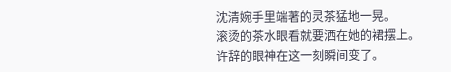沈清婉手里端著的灵茶猛地一晃。
滚烫的茶水眼看就要洒在她的裙摆上。
许辞的眼神在这一刻瞬间变了。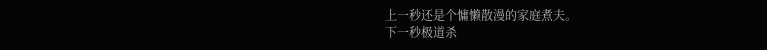上一秒还是个慵懒散漫的家庭煮夫。
下一秒极道杀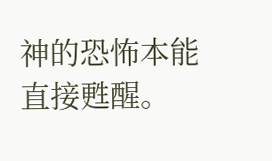神的恐怖本能直接甦醒。